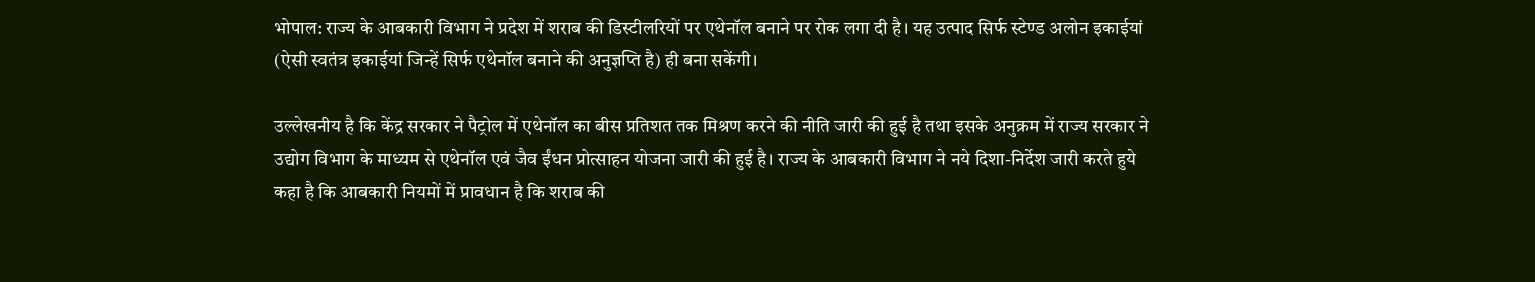भोपाल: राज्य के आबकारी विभाग ने प्रदेश में शराब की डिस्टीलरियों पर एथेनॉल बनाने पर रोक लगा दी है। यह उत्पाद सिर्फ स्टेण्ड अलोन इकाईयां (ऐसी स्वतंत्र इकाईयां जिन्हें सिर्फ एथेनॉल बनाने की अनुज्ञप्ति है) ही बना सकेंगी।

उल्लेखनीय है कि केंद्र सरकार ने पैट्रोल में एथेनॉल का बीस प्रतिशत तक मिश्रण करने की नीति जारी की हुई है तथा इसके अनुक्रम में राज्य सरकार ने उद्योग विभाग के माध्यम से एथेनॉल एवं जैव ईंधन प्रोत्साहन योजना जारी की हुई है। राज्य के आबकारी विभाग ने नये दिशा-निर्देश जारी करते हुये कहा है कि आबकारी नियमों में प्रावधान है कि शराब की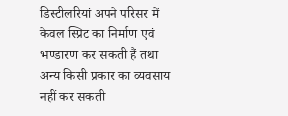डिस्टीलरियां अपने परिसर में केवल स्प्रिट का निर्माण एवं भण्डारण कर सकती हैं तथा अन्य किसी प्रकार का व्यवसाय नहीं कर सकती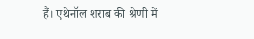हैं। एथेनॉल शराब की श्रेणी में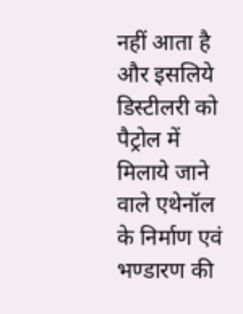नहीं आता है और इसलिये डिस्टीलरी को पैट्रोल में मिलाये जाने वाले एथेनॉल के निर्माण एवं भण्डारण की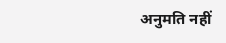अनुमति नहीं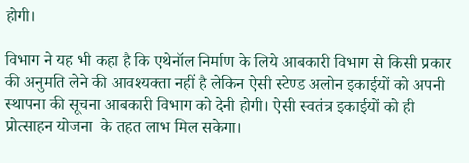होगी।

विभाग ने यह भी कहा है कि एथेनॉल निर्माण के लिये आबकारी विभाग से किसी प्रकार की अनुमति लेने की आवश्यक्ता नहीं है लेकिन ऐसी स्टेण्ड अलोन इकाईयों को अपनी स्थापना की सूचना आबकारी विभाग को देनी होगी। ऐसी स्वतंत्र इकाईयों को ही प्रोत्साहन योजना  के तहत लाभ मिल सकेगा।